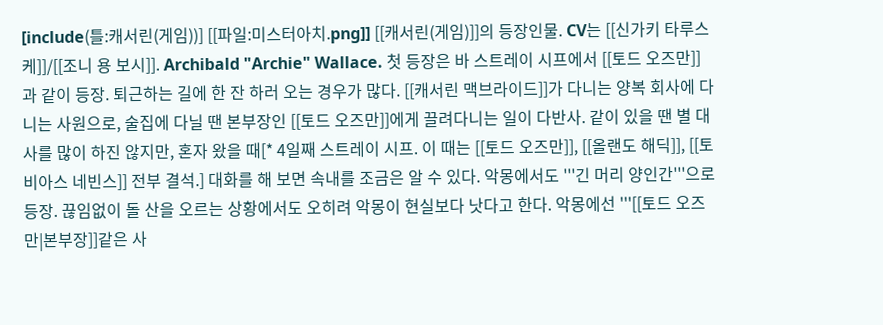[include(틀:캐서린(게임))] [[파일:미스터아치.png]] [[캐서린(게임)]]의 등장인물. CV는 [[신가키 타루스케]]/[[조니 용 보시]]. Archibald "Archie" Wallace. 첫 등장은 바 스트레이 시프에서 [[토드 오즈만]]과 같이 등장. 퇴근하는 길에 한 잔 하러 오는 경우가 많다. [[캐서린 맥브라이드]]가 다니는 양복 회사에 다니는 사원으로, 술집에 다닐 땐 본부장인 [[토드 오즈만]]에게 끌려다니는 일이 다반사. 같이 있을 땐 별 대사를 많이 하진 않지만, 혼자 왔을 때[* 4일째 스트레이 시프. 이 때는 [[토드 오즈만]], [[올랜도 해딕]], [[토비아스 네빈스]] 전부 결석.] 대화를 해 보면 속내를 조금은 알 수 있다. 악몽에서도 '''긴 머리 양인간'''으로 등장. 끊임없이 돌 산을 오르는 상황에서도 오히려 악몽이 현실보다 낫다고 한다. 악몽에선 '''[[토드 오즈만|본부장]]같은 사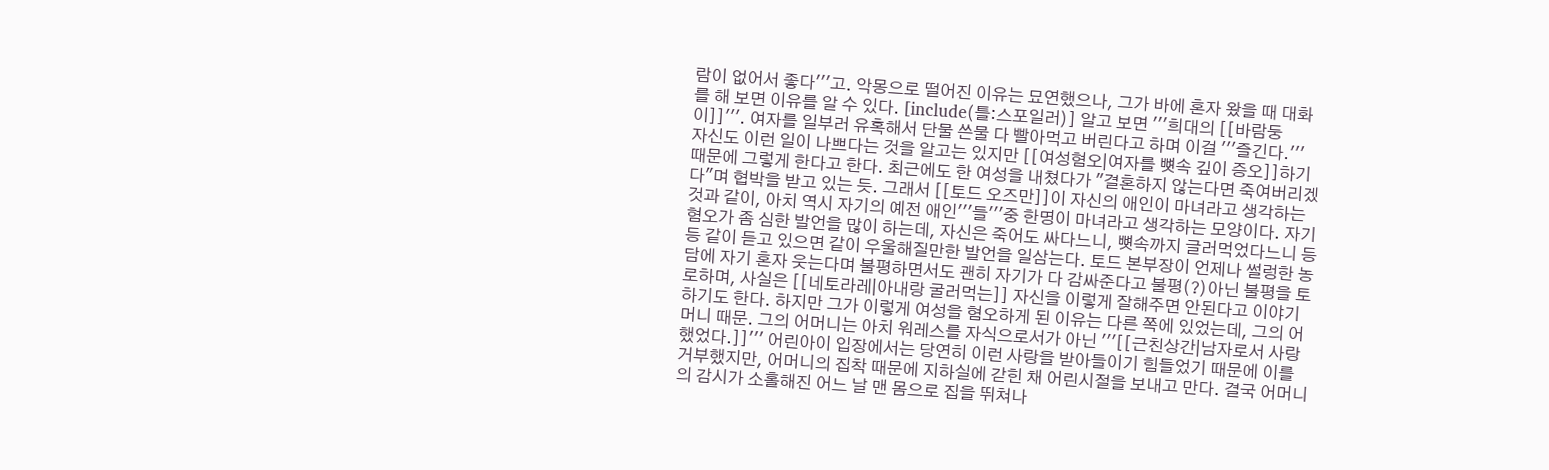람이 없어서 좋다'''고. 악몽으로 떨어진 이유는 묘연했으나, 그가 바에 혼자 왔을 때 대화를 해 보면 이유를 알 수 있다. [include(틀:스포일러)] 알고 보면 '''희대의 [[바람둥이]]'''. 여자를 일부러 유혹해서 단물 쓴물 다 빨아먹고 버린다고 하며 이걸 '''즐긴다.''' 자신도 이런 일이 나쁘다는 것을 알고는 있지만 [[여성혐오|여자를 뼛속 깊이 증오]]하기 때문에 그렇게 한다고 한다. 최근에도 한 여성을 내쳤다가 "결혼하지 않는다면 죽여버리겠다"며 협박을 받고 있는 듯. 그래서 [[토드 오즈만]]이 자신의 애인이 마녀라고 생각하는 것과 같이, 아치 역시 자기의 예전 애인'''들'''중 한명이 마녀라고 생각하는 모양이다. 자기 혐오가 좀 심한 발언을 많이 하는데, 자신은 죽어도 싸다느니, 뼛속까지 글러먹었다느니 등등 같이 듣고 있으면 같이 우울해질만한 발언을 일삼는다. 토드 본부장이 언제나 썰렁한 농담에 자기 혼자 웃는다며 불평하면서도 괜히 자기가 다 감싸준다고 불평(?)아닌 불평을 토로하며, 사실은 [[네토라레|아내랑 굴러먹는]] 자신을 이렇게 잘해주면 안된다고 이야기 하기도 한다. 하지만 그가 이렇게 여성을 혐오하게 된 이유는 다른 쪽에 있었는데, 그의 어머니 때문. 그의 어머니는 아치 워레스를 자식으로서가 아닌 '''[[근친상간|남자로서 사랑했었다.]]''' 어린아이 입장에서는 당연히 이런 사랑을 받아들이기 힘들었기 때문에 이를 거부했지만, 어머니의 집착 때문에 지하실에 갇힌 채 어린시절을 보내고 만다. 결국 어머니의 감시가 소홀해진 어느 날 맨 몸으로 집을 뛰쳐나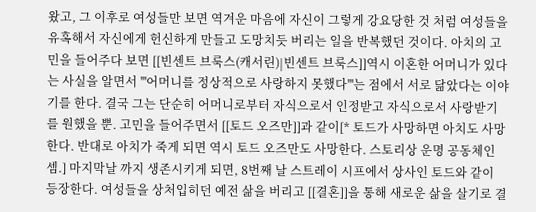왔고, 그 이후로 여성들만 보면 역겨운 마음에 자신이 그렇게 강요당한 것 처럼 여성들을 유혹해서 자신에게 헌신하게 만들고 도망치듯 버리는 일을 반복했던 것이다. 아치의 고민을 들어주다 보면 [[빈센트 브룩스(캐서린)|빈센트 브룩스]]역시 이혼한 어머니가 있다는 사실을 알면서 '''어머니를 정상적으로 사랑하지 못했다'''는 점에서 서로 닮았다는 이야기를 한다. 결국 그는 단순히 어머니로부터 자식으로서 인정받고 자식으로서 사랑받기를 원했을 뿐. 고민을 들어주면서 [[토드 오즈만]]과 같이[* 토드가 사망하면 아치도 사망한다. 반대로 아치가 죽게 되면 역시 토드 오즈만도 사망한다. 스토리상 운명 공동체인 셈.] 마지막날 까지 생존시키게 되면, 8번째 날 스트레이 시프에서 상사인 토드와 같이 등장한다. 여성들을 상처입히던 예전 삶을 버리고 [[결혼]]을 통해 새로운 삶을 살기로 결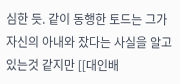심한 듯. 같이 동행한 토드는 그가 자신의 아내와 잤다는 사실을 알고있는것 같지만 [[대인배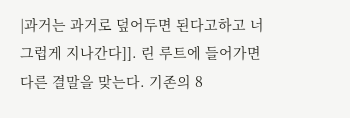|과거는 과거로 덮어두면 된다고하고 너그럽게 지나간다]]. 린 루트에 들어가면 다른 결말을 맞는다. 기존의 8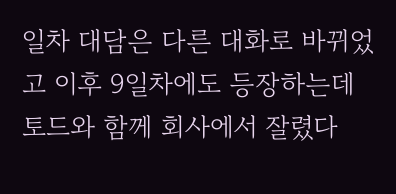일차 대담은 다른 대화로 바뀌었고 이후 9일차에도 등장하는데 토드와 함께 회사에서 잘렸다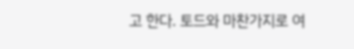고 한다. 토드와 마찬가지로 여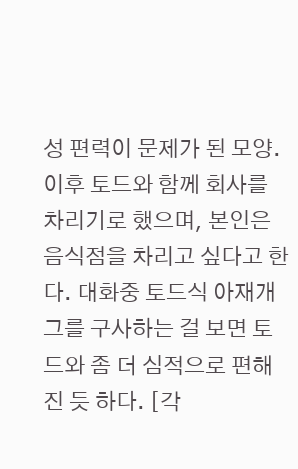성 편력이 문제가 된 모양. 이후 토드와 함께 회사를 차리기로 했으며, 본인은 음식점을 차리고 싶다고 한다. 대화중 토드식 아재개그를 구사하는 걸 보면 토드와 좀 더 심적으로 편해진 듯 하다. [각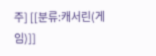주] [[분류:캐서린(게임)]]